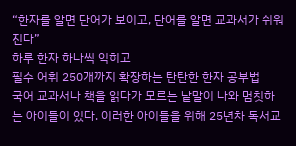“한자를 알면 단어가 보이고, 단어를 알면 교과서가 쉬워진다”
하루 한자 하나씩 익히고
필수 어휘 250개까지 확장하는 탄탄한 한자 공부법
국어 교과서나 책을 읽다가 모르는 낱말이 나와 멈칫하는 아이들이 있다. 이러한 아이들을 위해 25년차 독서교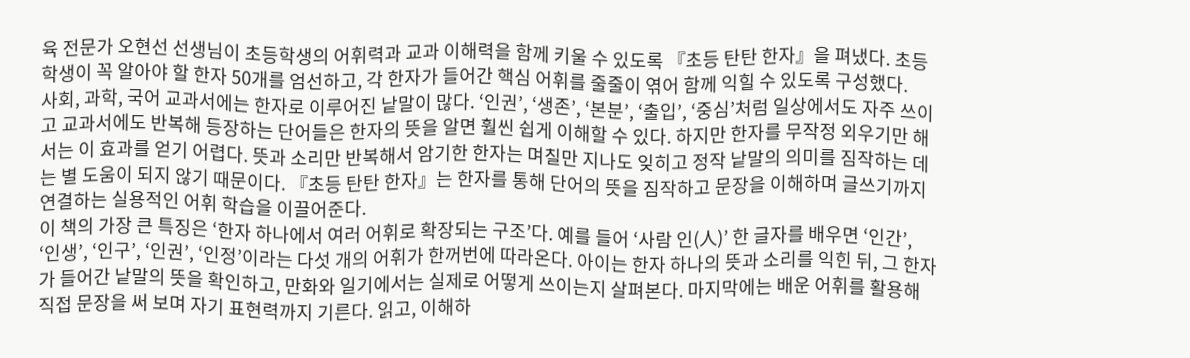육 전문가 오현선 선생님이 초등학생의 어휘력과 교과 이해력을 함께 키울 수 있도록 『초등 탄탄 한자』을 펴냈다. 초등학생이 꼭 알아야 할 한자 50개를 엄선하고, 각 한자가 들어간 핵심 어휘를 줄줄이 엮어 함께 익힐 수 있도록 구성했다.
사회, 과학, 국어 교과서에는 한자로 이루어진 낱말이 많다. ‘인권’, ‘생존’, ‘본분’, ‘출입’, ‘중심’처럼 일상에서도 자주 쓰이고 교과서에도 반복해 등장하는 단어들은 한자의 뜻을 알면 훨씬 쉽게 이해할 수 있다. 하지만 한자를 무작정 외우기만 해서는 이 효과를 얻기 어렵다. 뜻과 소리만 반복해서 암기한 한자는 며칠만 지나도 잊히고 정작 낱말의 의미를 짐작하는 데는 별 도움이 되지 않기 때문이다. 『초등 탄탄 한자』는 한자를 통해 단어의 뜻을 짐작하고 문장을 이해하며 글쓰기까지 연결하는 실용적인 어휘 학습을 이끌어준다.
이 책의 가장 큰 특징은 ‘한자 하나에서 여러 어휘로 확장되는 구조’다. 예를 들어 ‘사람 인(人)’ 한 글자를 배우면 ‘인간’, ‘인생’, ‘인구’, ‘인권’, ‘인정’이라는 다섯 개의 어휘가 한꺼번에 따라온다. 아이는 한자 하나의 뜻과 소리를 익힌 뒤, 그 한자가 들어간 낱말의 뜻을 확인하고, 만화와 일기에서는 실제로 어떻게 쓰이는지 살펴본다. 마지막에는 배운 어휘를 활용해 직접 문장을 써 보며 자기 표현력까지 기른다. 읽고, 이해하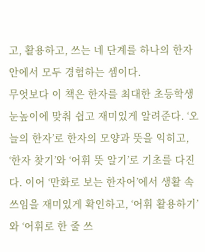고, 활용하고, 쓰는 네 단계를 하나의 한자 안에서 모두 경험하는 셈이다.
무엇보다 이 책은 한자를 최대한 초등학생 눈높이에 맞춰 쉽고 재미있게 알려준다. ‘오늘의 한자’로 한자의 모양과 뜻을 익히고, ‘한자 찾기’와 ‘어휘 뜻 알기’로 기초를 다진다. 이어 ‘만화로 보는 한자어’에서 생활 속 쓰임을 재미있게 확인하고, ‘어휘 활용하기’와 ‘어휘로 한 줄 쓰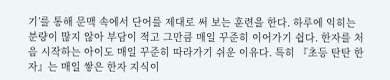기’를 통해 문맥 속에서 단어를 제대로 써 보는 훈련을 한다. 하루에 익히는 분량이 많지 않아 부담이 적고 그만큼 매일 꾸준히 이어가기 쉽다. 한자를 처음 시작하는 아이도 매일 꾸준히 따라가기 쉬운 이유다. 특히 『초등 탄탄 한자』는 매일 쌓은 한자 지식이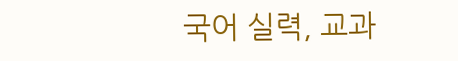국어 실력, 교과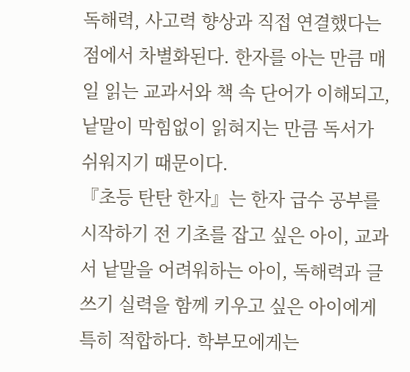독해력, 사고력 향상과 직접 연결했다는 점에서 차별화된다. 한자를 아는 만큼 매일 읽는 교과서와 책 속 단어가 이해되고, 낱말이 막힘없이 읽혀지는 만큼 독서가 쉬워지기 때문이다.
『초등 탄탄 한자』는 한자 급수 공부를 시작하기 전 기초를 잡고 싶은 아이, 교과서 낱말을 어려워하는 아이, 독해력과 글쓰기 실력을 함께 키우고 싶은 아이에게 특히 적합하다. 학부모에게는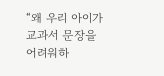“왜 우리 아이가 교과서 문장을 어려워하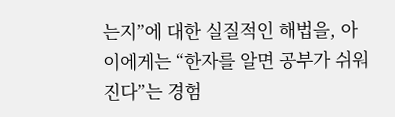는지”에 대한 실질적인 해법을, 아이에게는 “한자를 알면 공부가 쉬워진다”는 경험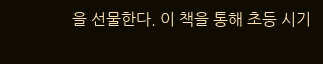을 선물한다. 이 책을 통해 초등 시기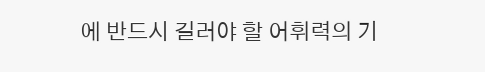에 반드시 길러야 할 어휘력의 기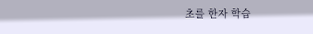초를 한자 학습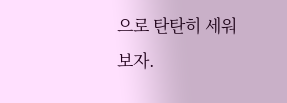으로 탄탄히 세워 보자.